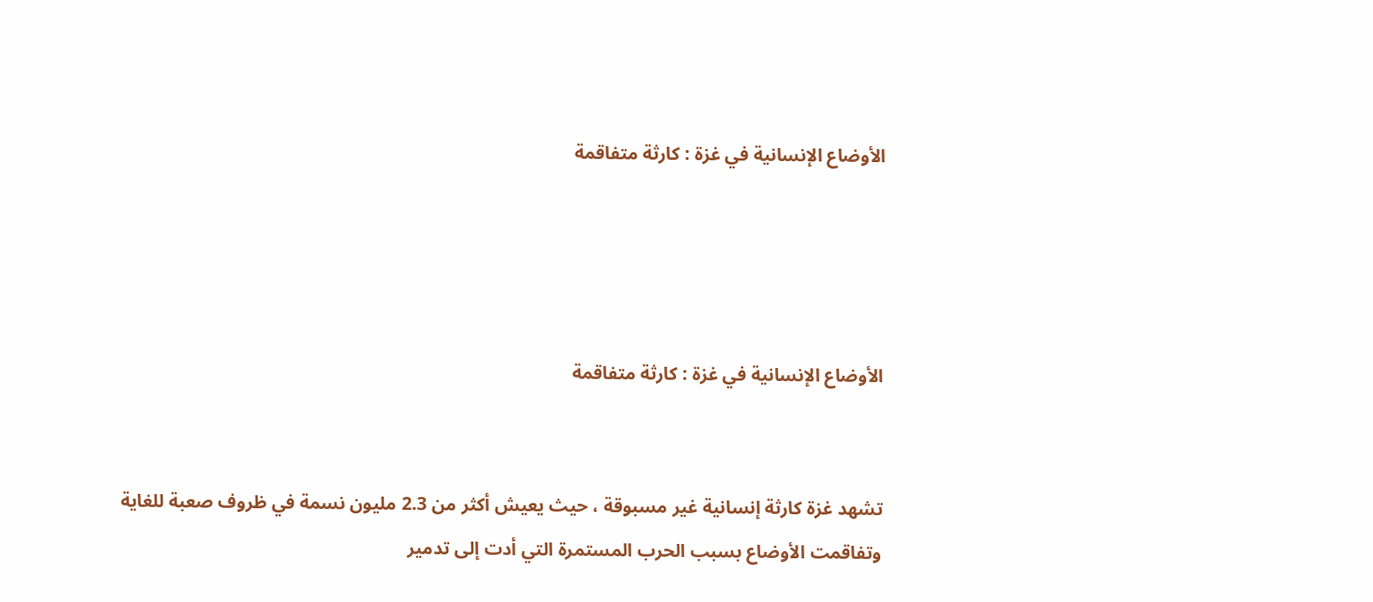الأوضاع الإنسانية في غزة : كارثة متفاقمة




الأوضاع الإنسانية في غزة : كارثة متفاقمة


تشهد غزة كارثة إنسانية غير مسبوقة ، حيث يعيش أكثر من 2.3 مليون نسمة في ظروف صعبة للغاية وتفاقمت الأوضاع بسبب الحرب المستمرة التي أدت إلى تدمير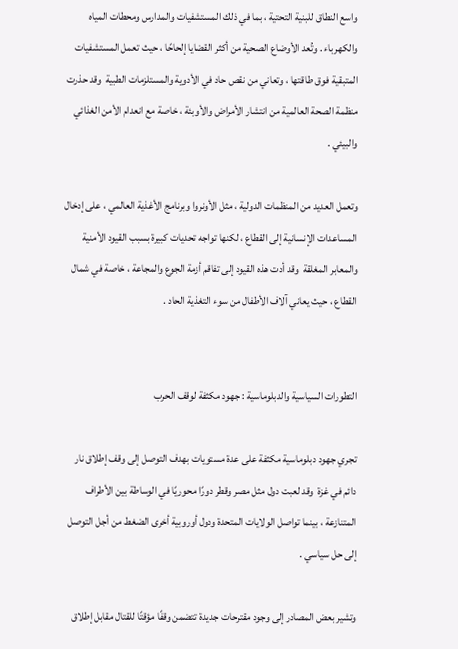واسع النطاق للبنية التحتية ، بما في ذلك المستشفيات والمدارس ومحطات المياه والكهرباء . وتُعد الأوضاع الصحية من أكثر القضايا إلحاحًا ، حيث تعمل المستشفيات المتبقية فوق طاقتها ، وتعاني من نقص حاد في الأدوية والمستلزمات الطبية  وقد حذرت منظمة الصحة العالمية من انتشار الأمراض والأوبئة ، خاصة مع انعدام الأمن الغذائي والبيئي .

وتعمل العديد من المنظمات الدولية ، مثل الأونروا وبرنامج الأغذية العالمي ، على إدخال المساعدات الإنسانية إلى القطاع ، لكنها تواجه تحديات كبيرة بسبب القيود الأمنية والمعابر المغلقة  وقد أدت هذه القيود إلى تفاقم أزمة الجوع والمجاعة ، خاصة في شمال القطاع ، حيث يعاني آلاف الأطفال من سوء التغذية الحاد .


التطورات السياسية والدبلوماسية : جهود مكثفة لوقف الحرب

تجري جهود دبلوماسية مكثفة على عدة مستويات بهدف التوصل إلى وقف إطلاق نار دائم في غزة  وقد لعبت دول مثل مصر وقطر دورًا محوريًا في الوساطة بين الأطراف المتنازعة ، بينما تواصل الولايات المتحدة ودول أوروبية أخرى الضغط من أجل التوصل إلى حل سياسي .

وتشير بعض المصادر إلى وجود مقترحات جديدة تتضمن وقفًا مؤقتًا للقتال مقابل إطلاق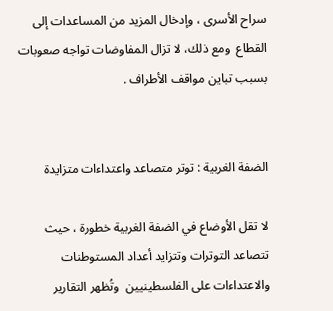سراح الأسرى ، وإدخال المزيد من المساعدات إلى القطاع  ومع ذلك، لا تزال المفاوضات تواجه صعوبات بسبب تباين مواقف الأطراف .


الضفة الغربية : توتر متصاعد واعتداءات متزايدة

لا تقل الأوضاع في الضفة الغربية خطورة ، حيث تتصاعد التوترات وتتزايد أعداد المستوطنات والاعتداءات على الفلسطينيين  وتُظهر التقارير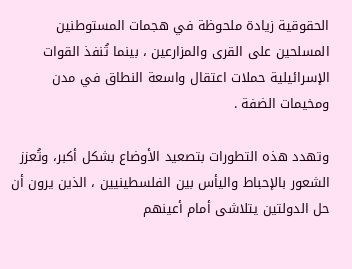الحقوقية زيادة ملحوظة في هجمات المستوطنين المسلحين على القرى والمزارعين ، بينما تُنفذ القوات الإسرائيلية حملات اعتقال واسعة النطاق في مدن ومخيمات الضفة .

وتهدد هذه التطورات بتصعيد الأوضاع بشكل أكبر، وتُعزز الشعور بالإحباط واليأس بين الفلسطينيين ، الذين يرون أن حل الدولتين يتلاشى أمام أعينهم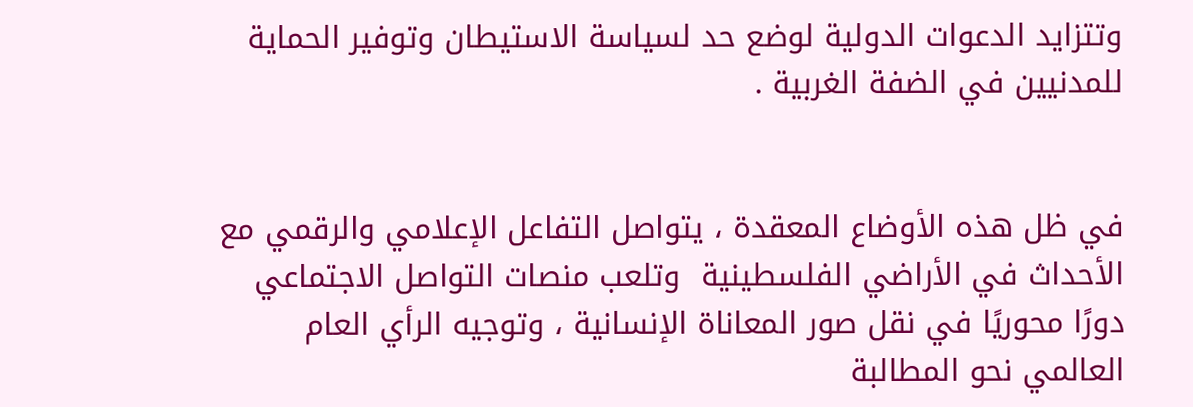وتتزايد الدعوات الدولية لوضع حد لسياسة الاستيطان وتوفير الحماية للمدنيين في الضفة الغربية .


في ظل هذه الأوضاع المعقدة ، يتواصل التفاعل الإعلامي والرقمي مع الأحداث في الأراضي الفلسطينية  وتلعب منصات التواصل الاجتماعي دورًا محوريًا في نقل صور المعاناة الإنسانية ، وتوجيه الرأي العام العالمي نحو المطالبة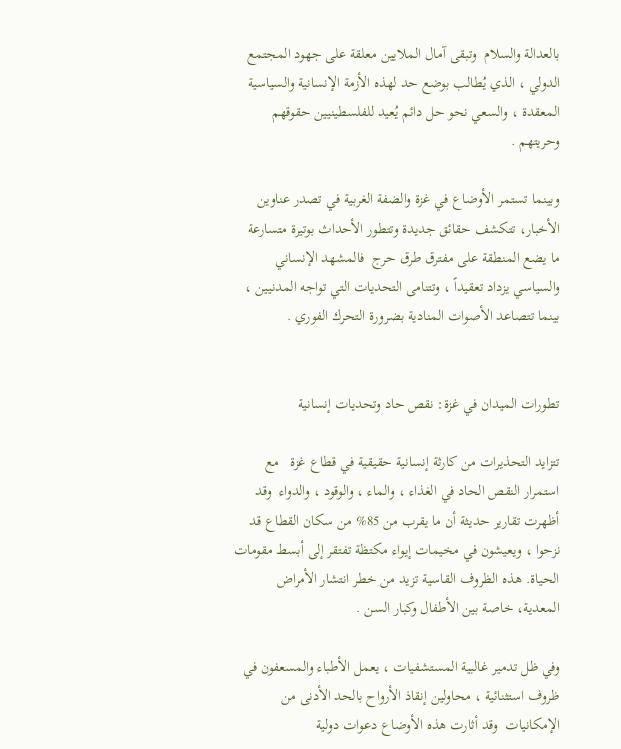بالعدالة والسلام  وتبقى آمال الملايين معلقة على جهود المجتمع الدولي ، الذي يُطالب بوضع حد لهذه الأزمة الإنسانية والسياسية المعقدة ، والسعي نحو حل دائم يُعيد للفلسطينيين حقوقهم وحريتهم .

وبينما تستمر الأوضاع في غزة والضفة الغربية في تصدر عناوين الأخبار، تتكشف حقائق جديدة وتتطور الأحداث بوتيرة متسارعة  ما يضع المنطقة على مفترق طرق حرج  فالمشهد الإنساني والسياسي يزداد تعقيداً ، وتتنامى التحديات التي تواجه المدنيين ، بينما تتصاعد الأصوات المنادية بضرورة التحرك الفوري .


تطورات الميدان في غزة: نقص حاد وتحديات إنسانية

تتزايد التحذيرات من كارثة إنسانية حقيقية في قطاع غزة   مع استمرار النقص الحاد في الغذاء ، والماء ، والوقود ، والدواء  وقد أظهرت تقارير حديثة أن ما يقرب من 85% من سكان القطاع قد نزحوا ، ويعيشون في مخيمات إيواء مكتظة تفتقر إلى أبسط مقومات الحياة. هذه الظروف القاسية تزيد من خطر انتشار الأمراض المعدية، خاصة بين الأطفال وكبار السن .

وفي ظل تدمير غالبية المستشفيات ، يعمل الأطباء والمسعفون في ظروف استثنائية ، محاولين إنقاذ الأرواح بالحد الأدنى من الإمكانيات  وقد أثارت هذه الأوضاع دعوات دولية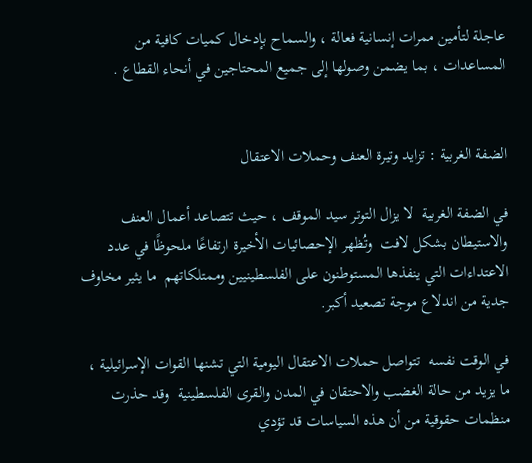عاجلة لتأمين ممرات إنسانية فعالة ، والسماح بإدخال كميات كافية من المساعدات ، بما يضمن وصولها إلى جميع المحتاجين في أنحاء القطاع .


الضفة الغربية : تزايد وتيرة العنف وحملات الاعتقال

في الضفة الغربية  لا يزال التوتر سيد الموقف ، حيث تتصاعد أعمال العنف والاستيطان بشكل لافت  وتُظهر الإحصائيات الأخيرة ارتفاعًا ملحوظًا في عدد الاعتداءات التي ينفذها المستوطنون على الفلسطينيين وممتلكاتهم  ما يثير مخاوف جدية من اندلاع موجة تصعيد أكبر.

في الوقت نفسه  تتواصل حملات الاعتقال اليومية التي تشنها القوات الإسرائيلية ، ما يزيد من حالة الغضب والاحتقان في المدن والقرى الفلسطينية  وقد حذرت منظمات حقوقية من أن هذه السياسات قد تؤدي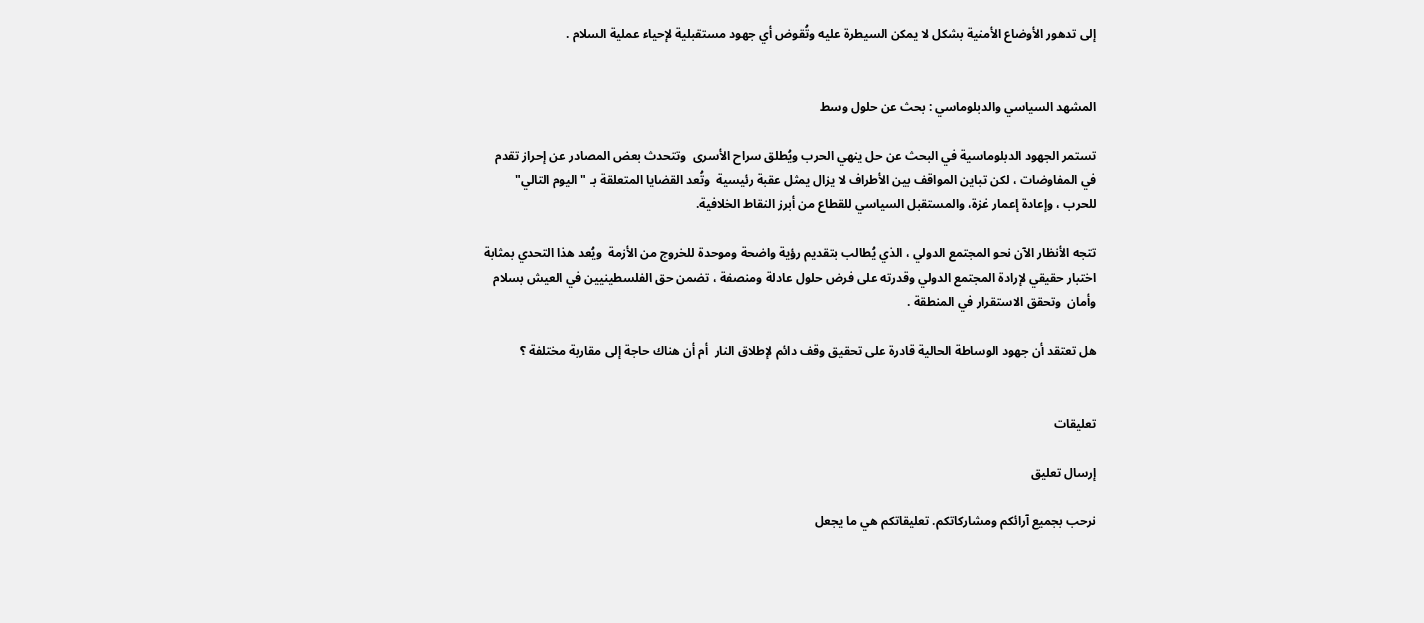إلى تدهور الأوضاع الأمنية بشكل لا يمكن السيطرة عليه وتُقوض أي جهود مستقبلية لإحياء عملية السلام .


المشهد السياسي والدبلوماسي : بحث عن حلول وسط

تستمر الجهود الدبلوماسية في البحث عن حل ينهي الحرب ويُطلق سراح الأسرى  وتتحدث بعض المصادر عن إحراز تقدم في المفاوضات ، لكن تباين المواقف بين الأطراف لا يزال يمثل عقبة رئيسية  وتُعد القضايا المتعلقة بـ "اليوم التالي" للحرب ، وإعادة إعمار غزة، والمستقبل السياسي للقطاع من أبرز النقاط الخلافية.

تتجه الأنظار الآن نحو المجتمع الدولي ، الذي يُطالب بتقديم رؤية واضحة وموحدة للخروج من الأزمة  ويُعد هذا التحدي بمثابة اختبار حقيقي لإرادة المجتمع الدولي وقدرته على فرض حلول عادلة ومنصفة ، تضمن حق الفلسطينيين في العيش بسلام وأمان  وتحقق الاستقرار في المنطقة .

هل تعتقد أن جهود الوساطة الحالية قادرة على تحقيق وقف دائم لإطلاق النار  أم أن هناك حاجة إلى مقاربة مختلفة ؟


تعليقات

إرسال تعليق

نرحب بجميع آرائكم ومشاركاتكم. تعليقاتكم هي ما يجعل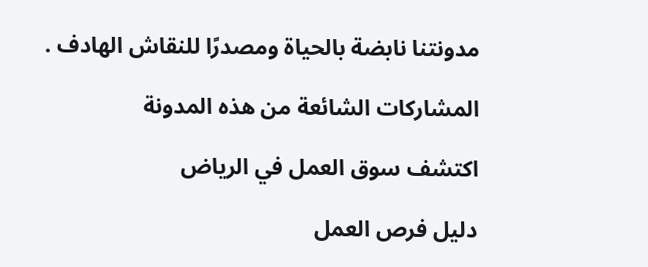مدونتنا نابضة بالحياة ومصدرًا للنقاش الهادف .

المشاركات الشائعة من هذه المدونة

اكتشف سوق العمل في الرياض

دليل فرص العمل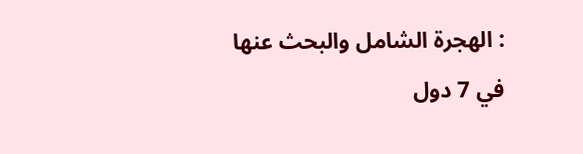: الهجرة الشامل والبحث عنها في 7 دول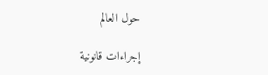حول العالم

إجراءات قانونية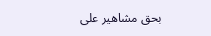بحق مشاهير على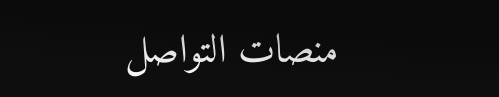منصات التواصل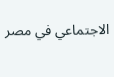الاجتماعي في مصر